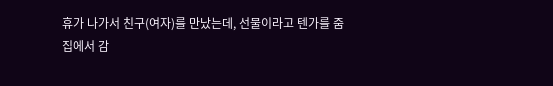휴가 나가서 친구(여자)를 만났는데, 선물이라고 텐가를 줌
집에서 감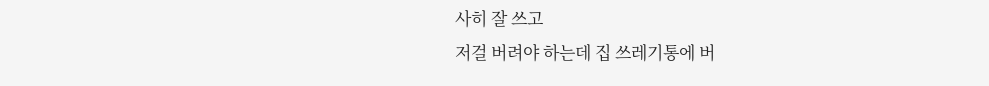사히 잘 쓰고
저걸 버려야 하는데 집 쓰레기통에 버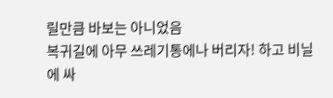릴만큼 바보는 아니었음
복귀길에 아무 쓰레기통에나 버리자! 하고 비닐에 싸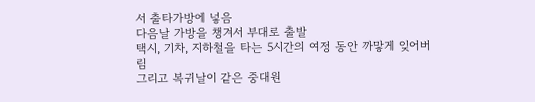서 출타가방에 넣음
다음날 가방을 챙겨서 부대로 출발
택시, 기차, 지하철을 타는 5시간의 여정 동안 까맣게 잊어버림
그리고 복귀날이 같은 중대원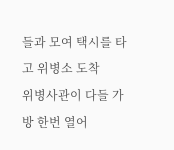들과 모여 택시를 타고 위병소 도착
위병사관이 다들 가방 한번 열어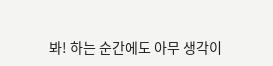봐! 하는 순간에도 아무 생각이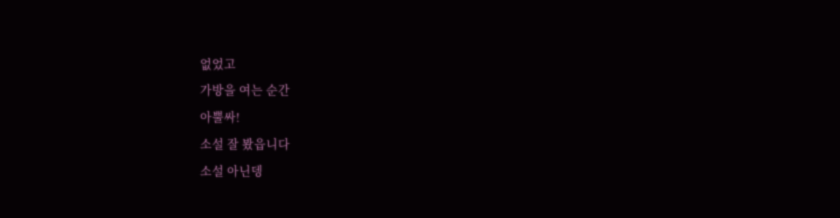없었고
가방을 여는 순간
아뿔싸!
소설 잘 봤읍니다
소설 아닌뎅